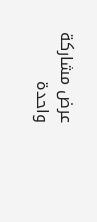عرض مشاركة واحدة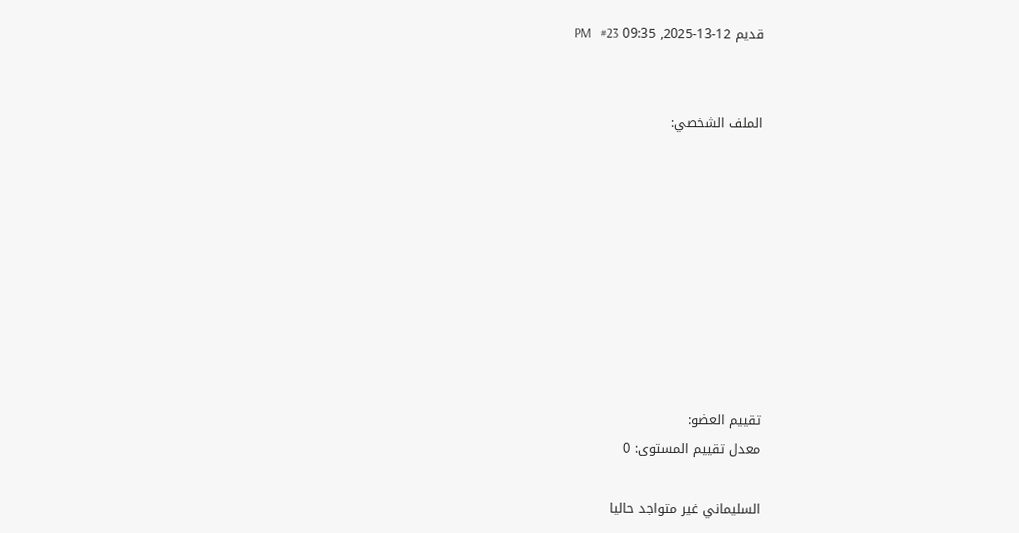قديم 12-13-2025, 09:35 PM   #23


الملف الشخصي:









تقييم العضو:
معدل تقييم المستوى: 0

السليماني غير متواجد حاليا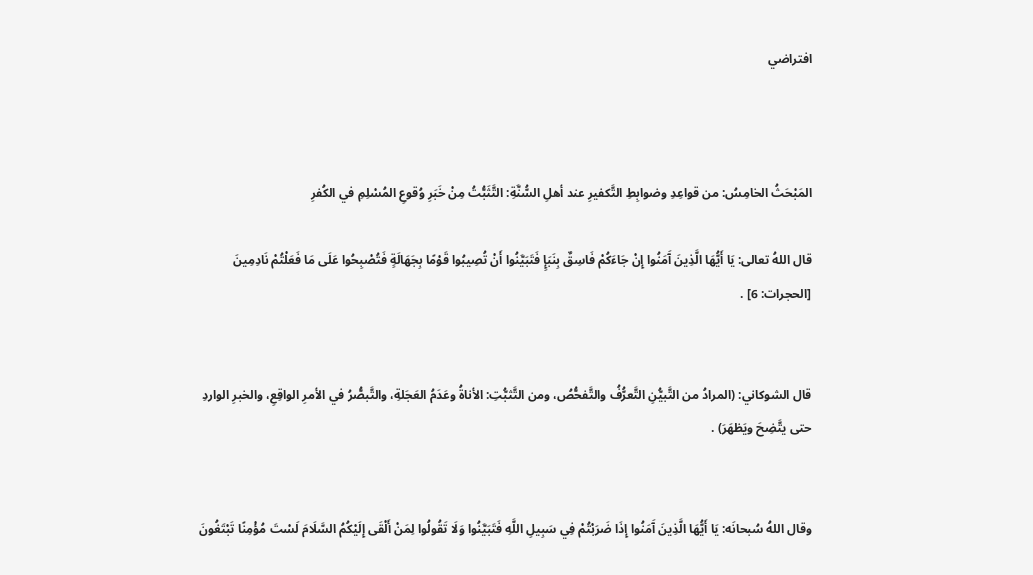افتراضي



المَبْحَثُ الخامِسُ: من قواعِدِ وضوابِطِ التَّكفيرِ عند أهلِ السُّنَّةِ: التَّثَبُّتُ مِنْ خَبَرِ وُقوعِ المُسْلِمِ في الكُفرِ

قال اللهُ تعالى: يَا أَيُّهَا الَّذِينَ آَمَنُوا إِنْ جَاءَكُمْ فَاسِقٌ بِنَبَإٍ فَتَبَيَّنُوا أَنْ تُصِيبُوا قَوْمًا بِجَهَالَةٍ فَتُصْبِحُوا عَلَى مَا فَعَلْتُمْ نَادِمِينَ [الحجرات: 6] .


قال الشوكاني: (المرادُ من التَّبيُّنِ التَّعرُّفُ والتَّفحُّصُ، ومن التَّثبُّتِ: الأناةُ وعَدَمُ العَجَلةِ، والتَّبصُّرُ في الأمرِ الواقِعِ، والخبرِ الواردِ حتى يتَّضِحَ ويَظهَرَ) .


وقال اللهُ سُبحانَه: يَا أَيُّهَا الَّذِينَ آَمَنُوا إِذَا ضَرَبْتُمْ فِي سَبِيلِ اللَّهِ فَتَبَيَّنُوا وَلَا تَقُولُوا لِمَنْ أَلْقَى إِلَيْكُمُ السَّلَامَ لَسْتَ مُؤْمِنًا تَبْتَغُونَ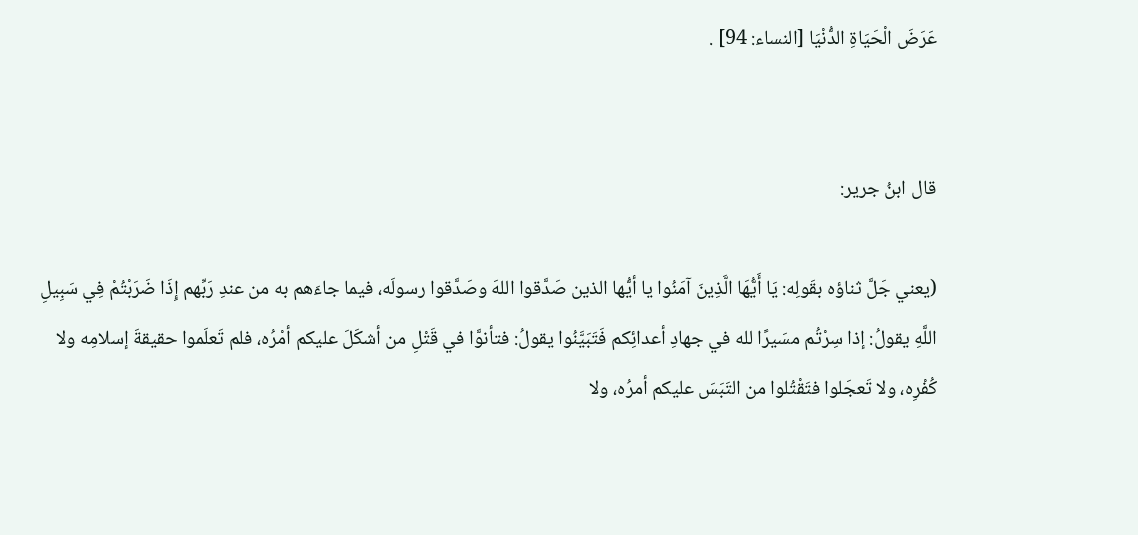عَرَضَ الْحَيَاةِ الدُّنْيَا [النساء: 94] .


قال ابنُ جرير:

(يعني جَلَّ ثناؤه بقَولِه: يَا أَيُّهَا الَّذِينَ آمَنُوا يا أيُّها الذين صَدَّقوا اللهَ وصَدَّقوا رسولَه، فيما جاءَهم به من عندِ رَبِّهم إِذَا ضَرَبْتُمْ فِي سَبِيلِ اللَّهِ يقولُ: إذا سِرْتُم مسَيرًا لله في جهادِ أعدائِكم فَتَبَيَّنُوا يقولُ: فتأنوَّا في قَتْلِ من أشكَلَ عليكم أمْرُه، فلم تَعلَموا حقيقةَ إسلامِه ولا كُفْرِه، ولا تَعجَلوا فتَقْتُلوا من التَبَسَ عليكم أمرُه، ولا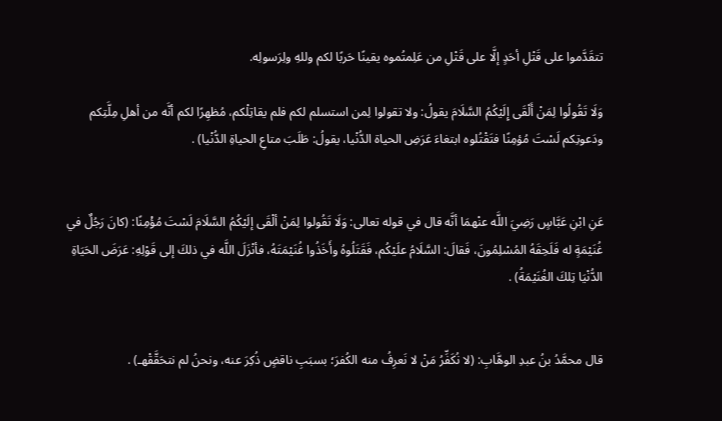تتقَدَّموا على قَتْلِ أحَدٍ إلَّا على قَتْلِ من عَلِمتُموه يقينًا حَربًا لكم وللهِ ولِرَسولِه.

وَلَا تَقُولُوا لِمَنْ أَلْقَى إِلَيْكُمُ السَّلَامَ يقولُ: ولا تقولوا لِمن استسلم لكم فلم يقاتِلْكم، مُظهِرًا لكم أنَّه من أهلِ مِلَّتِكم ودَعوتِكم لَسْتَ مُؤمِنًا فتَقْتُلوه ابتغاءَ عَرَضِ الحياة الدُّنْيا، يقولُ: طَلَبَ متاعِ الحياةِ الدُّنْيا) .


عَنِ ابْنِ عَبَّاسٍ رَضِيَ اللَّه عنْهمَا أنَّه قال في قوله تعالى: وَلَا تَقُولوا لِمَنْ ألْقَى إلَيْكُمُ السَّلَامَ لَسْتَ مُؤْمِنًا: (كانَ رَجُلٌ في غُنَيْمَةٍ له فَلَحِقَهُ المُسْلِمُونَ، فَقالَ: السَّلَامُ علَيْكُم، فَقَتَلُوهُ وأَخَذُوا غُنَيْمَتَهُ، فأنْزَلَ اللَّه في ذلكَ إلى قَوْلِهِ: عَرَضَ الحَيَاةِ الدُّنْيَا تِلكَ الغُنَيْمَةُ) .


قال محمَّدُ بنُ عبدِ الوهَّابِ: (لا نُكَفِّرُ مَنْ لا نَعرِفُ منه الكُفرَ؛ بسبَبِ ناقضٍ ذُكِرَ عنه، ونحنُ لم نتحَقَّقْهـ) .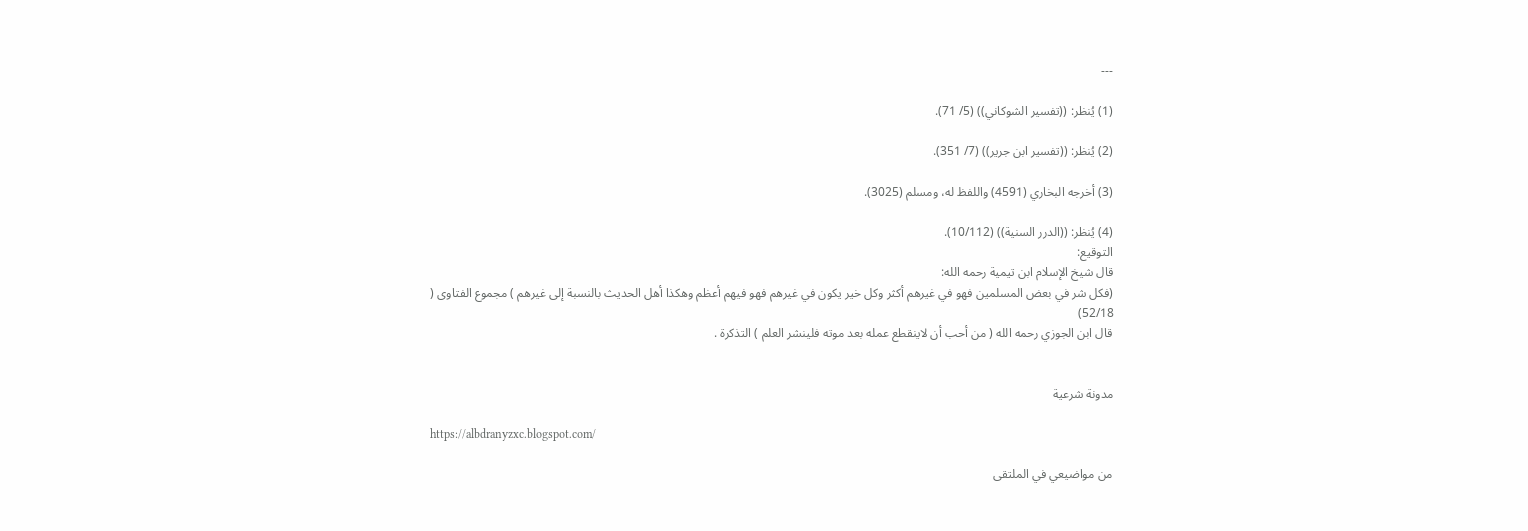---

(1) يُنظر: ((تفسير الشوكاني)) (5/ 71).

(2) يُنظر: ((تفسير ابن جرير)) (7/ 351).

(3) أخرجه البخاري (4591) واللفظ له، ومسلم (3025).

(4) يُنظر: ((الدرر السنية)) (10/112).
التوقيع:
قال شيخ الإسلام ابن تيمية رحمه الله:
(فكل شر في بعض المسلمين فهو في غيرهم أكثر وكل خير يكون في غيرهم فهو فيهم أعظم وهكذا أهل الحديث بالنسبة إلى غيرهم ) مجموع الفتاوى ( 52/18)
قال ابن الجوزي رحمه الله ( من أحب أن لاينقطع عمله بعد موته فلينشر العلم ) التذكرة .


مدونة شرعية

https://albdranyzxc.blogspot.com/

من مواضيعي في الملتقى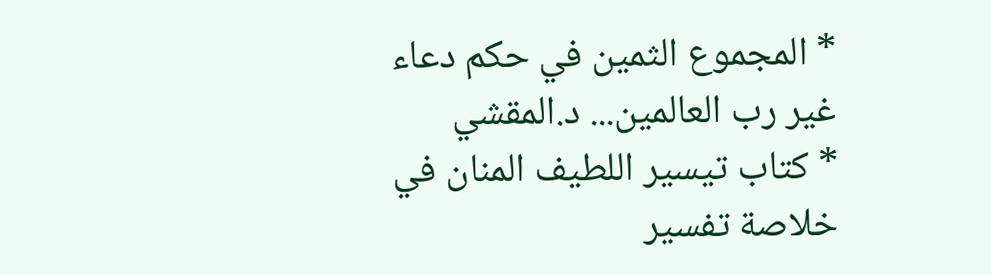* المجموع الثمين في حكم دعاء غير رب العالمين... د.المقشي
* كتاب تيسير اللطيف المنان في خلاصة تفسير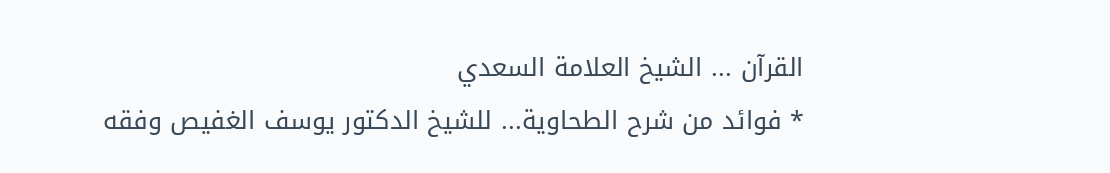القرآن ... الشيخ العلامة السعدي
* فوائد من شرح الطحاوية... للشيخ الدكتور يوسف الغفيص وفقه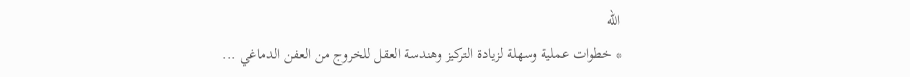الله
* خطوات عملية وسهلة لزيادة التركيز وهندسة العقل للخروج من العفن الدماغي ...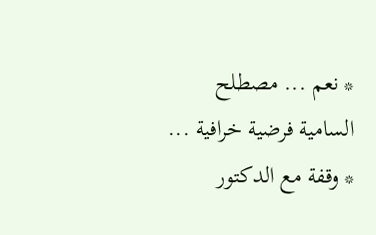* نعم ... مصطلح السامية فرضية خرافية ...
* وقفة مع الدكتور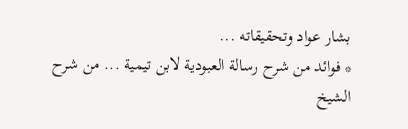بشار عواد وتحقيقاته ...
* فوائد من شرح رسالة العبودية لابن تيمية ... من شرح الشيخ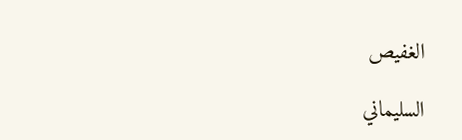الغفيص

السليماني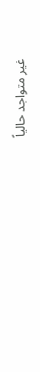غير متواجد حالياً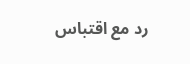رد مع اقتباس